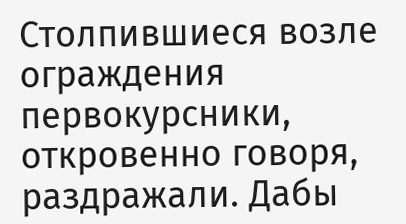Столпившиеся возле ограждения первокурсники, откровенно говоря, раздражали. Дабы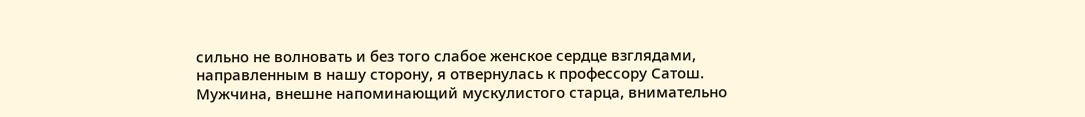сильно не волновать и без того слабое женское сердце взглядами, направленным в нашу сторону, я отвернулась к профессору Сатош. Мужчина, внешне напоминающий мускулистого старца, внимательно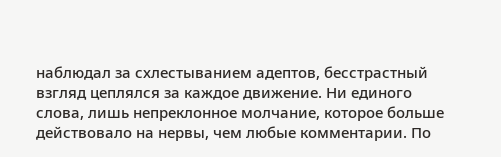наблюдал за схлестыванием адептов, бесстрастный взгляд цеплялся за каждое движение. Ни единого слова, лишь непреклонное молчание, которое больше действовало на нервы, чем любые комментарии. По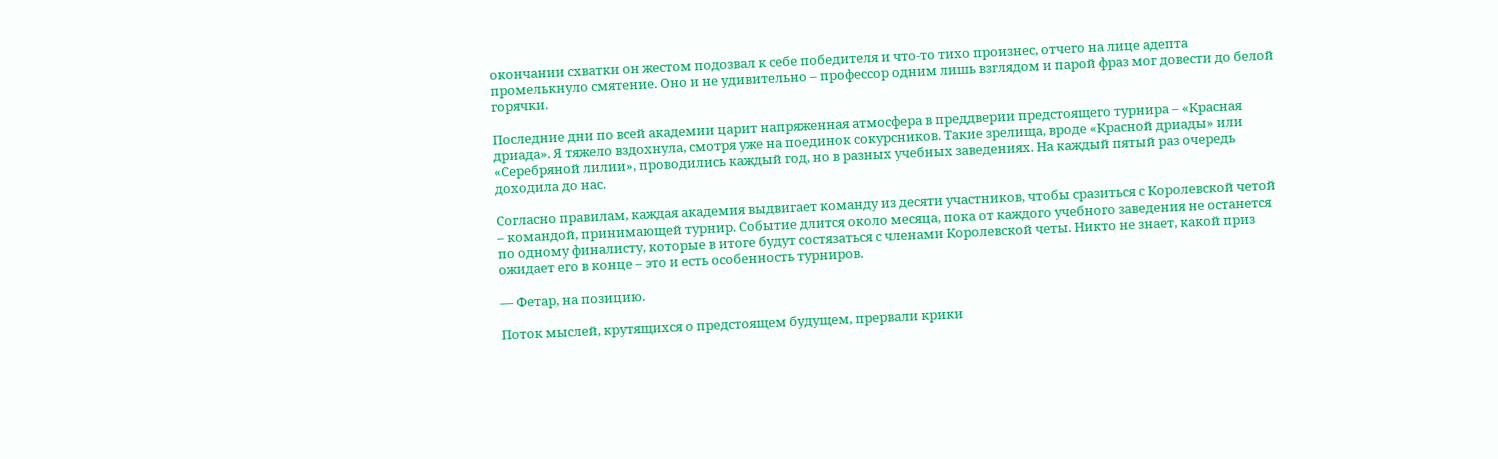окончании схватки он жестом подозвал к себе победителя и что-то тихо произнес, отчего на лице адепта промелькнуло смятение. Оно и не удивительно – профессор одним лишь взглядом и парой фраз мог довести до белой горячки.

Последние дни по всей академии царит напряженная атмосфера в преддверии предстоящего турнира – «Красная дриада». Я тяжело вздохнула, смотря уже на поединок сокурсников. Такие зрелища, вроде «Красной дриады» или «Серебряной лилии», проводились каждый год, но в разных учебных заведениях. На каждый пятый раз очередь доходила до нас.

Согласно правилам, каждая академия выдвигает команду из десяти участников, чтобы сразиться с Королевской четой – командой, принимающей турнир. Событие длится около месяца, пока от каждого учебного заведения не останется по одному финалисту, которые в итоге будут состязаться с членами Королевской четы. Никто не знает, какой приз ожидает его в конце – это и есть особенность турниров.

— Фетар, на позицию.

Поток мыслей, крутящихся о предстоящем будущем, прервали крики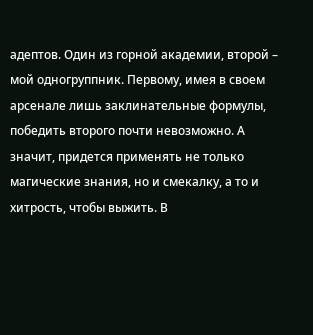адептов. Один из горной академии, второй – мой одногруппник. Первому, имея в своем арсенале лишь заклинательные формулы, победить второго почти невозможно. А значит, придется применять не только магические знания, но и смекалку, а то и хитрость, чтобы выжить. В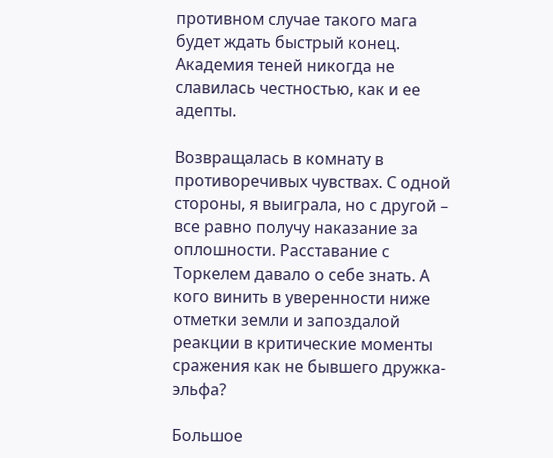противном случае такого мага будет ждать быстрый конец. Академия теней никогда не славилась честностью, как и ее адепты.

Возвращалась в комнату в противоречивых чувствах. С одной стороны, я выиграла, но с другой – все равно получу наказание за оплошности. Расставание с Торкелем давало о себе знать. А кого винить в уверенности ниже отметки земли и запоздалой реакции в критические моменты сражения как не бывшего дружка-эльфа?

Большое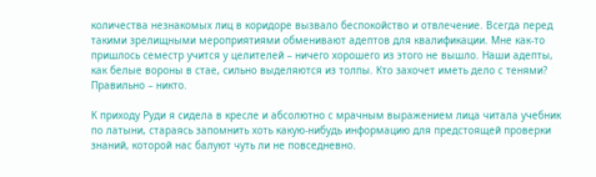количества незнакомых лиц в коридоре вызвало беспокойство и отвлечение. Всегда перед такими зрелищными мероприятиями обменивают адептов для квалификации. Мне как-то пришлось семестр учится у целителей – ничего хорошего из этого не вышло. Наши адепты, как белые вороны в стае, сильно выделяются из толпы. Кто захочет иметь дело с тенями? Правильно – никто.

К приходу Руди я сидела в кресле и абсолютно с мрачным выражением лица читала учебник по латыни, стараясь запомнить хоть какую-нибудь информацию для предстоящей проверки знаний, которой нас балуют чуть ли не повседневно.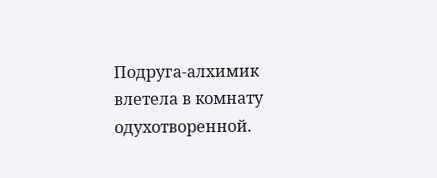Подруга-алхимик влетела в комнату одухотворенной.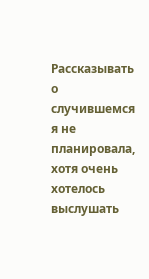Рассказывать о случившемся я не планировала, хотя очень хотелось выслушать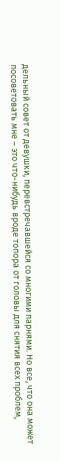дельный совет от девушки, перевстречавшейся со многими парнями. Но все, что она может посоветовать мне – это что-нибудь вроде топора от головы для снятия всех проблем,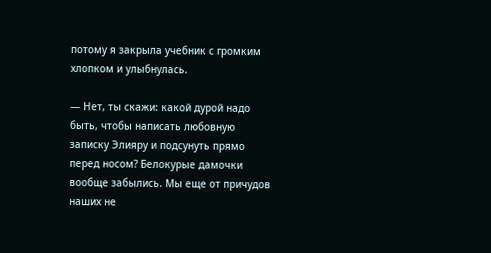потому я закрыла учебник с громким хлопком и улыбнулась.

— Нет, ты скажи: какой дурой надо быть, чтобы написать любовную записку Элияру и подсунуть прямо перед носом? Белокурые дамочки вообще забылись. Мы еще от причудов наших не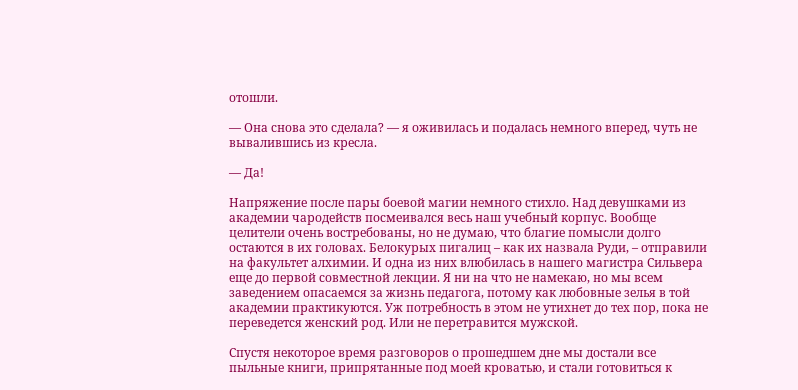отошли.

— Она снова это сделала? — я оживилась и подалась немного вперед, чуть не вывалившись из кресла.

— Да!

Напряжение после пары боевой магии немного стихло. Над девушками из академии чародейств посмеивался весь наш учебный корпус. Вообще целители очень востребованы, но не думаю, что благие помысли долго остаются в их головах. Белокурых пигалиц – как их назвала Руди, – отправили на факультет алхимии. И одна из них влюбилась в нашего магистра Сильвера еще до первой совместной лекции. Я ни на что не намекаю, но мы всем заведением опасаемся за жизнь педагога, потому как любовные зелья в той академии практикуются. Уж потребность в этом не утихнет до тех пор, пока не переведется женский род. Или не перетравится мужской.

Спустя некоторое время разговоров о прошедшем дне мы достали все пыльные книги, припрятанные под моей кроватью, и стали готовиться к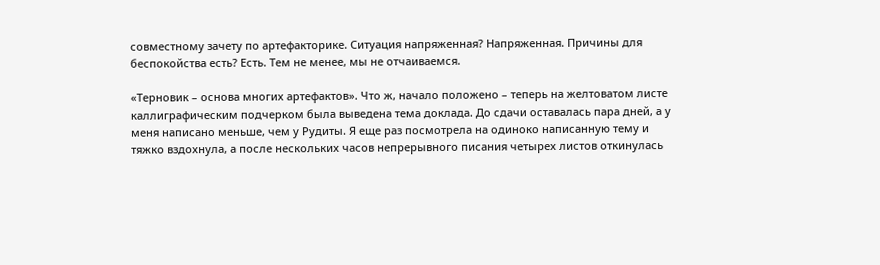совместному зачету по артефакторике. Ситуация напряженная? Напряженная. Причины для беспокойства есть? Есть. Тем не менее, мы не отчаиваемся.

«Терновик – основа многих артефактов». Что ж, начало положено – теперь на желтоватом листе каллиграфическим подчерком была выведена тема доклада. До сдачи оставалась пара дней, а у меня написано меньше, чем у Рудиты. Я еще раз посмотрела на одиноко написанную тему и тяжко вздохнула, а после нескольких часов непрерывного писания четырех листов откинулась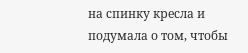на спинку кресла и подумала о том, чтобы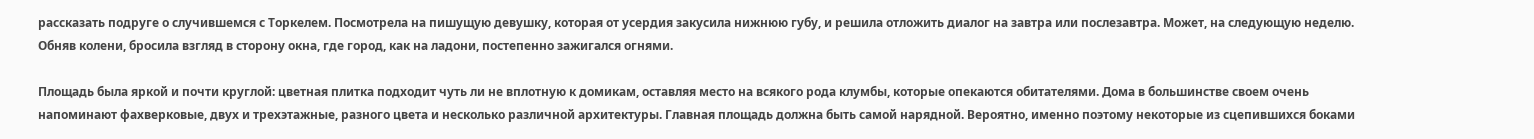рассказать подруге о случившемся с Торкелем. Посмотрела на пишущую девушку, которая от усердия закусила нижнюю губу, и решила отложить диалог на завтра или послезавтра. Может, на следующую неделю. Обняв колени, бросила взгляд в сторону окна, где город, как на ладони, постепенно зажигался огнями.

Площадь была яркой и почти круглой: цветная плитка подходит чуть ли не вплотную к домикам, оставляя место на всякого рода клумбы, которые опекаются обитателями. Дома в большинстве своем очень напоминают фахверковые, двух и трехэтажные, разного цвета и несколько различной архитектуры. Главная площадь должна быть самой нарядной. Вероятно, именно поэтому некоторые из сцепившихся боками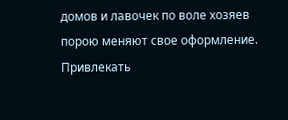домов и лавочек по воле хозяев порою меняют свое оформление. Привлекать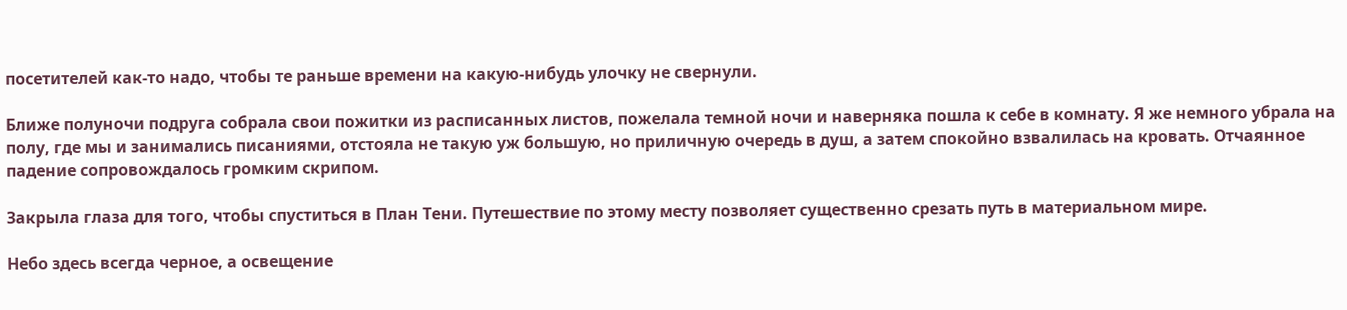посетителей как-то надо, чтобы те раньше времени на какую-нибудь улочку не свернули.

Ближе полуночи подруга собрала свои пожитки из расписанных листов, пожелала темной ночи и наверняка пошла к себе в комнату. Я же немного убрала на полу, где мы и занимались писаниями, отстояла не такую уж большую, но приличную очередь в душ, а затем спокойно взвалилась на кровать. Отчаянное падение сопровождалось громким скрипом.

Закрыла глаза для того, чтобы спуститься в План Тени. Путешествие по этому месту позволяет существенно срезать путь в материальном мире.

Небо здесь всегда черное, а освещение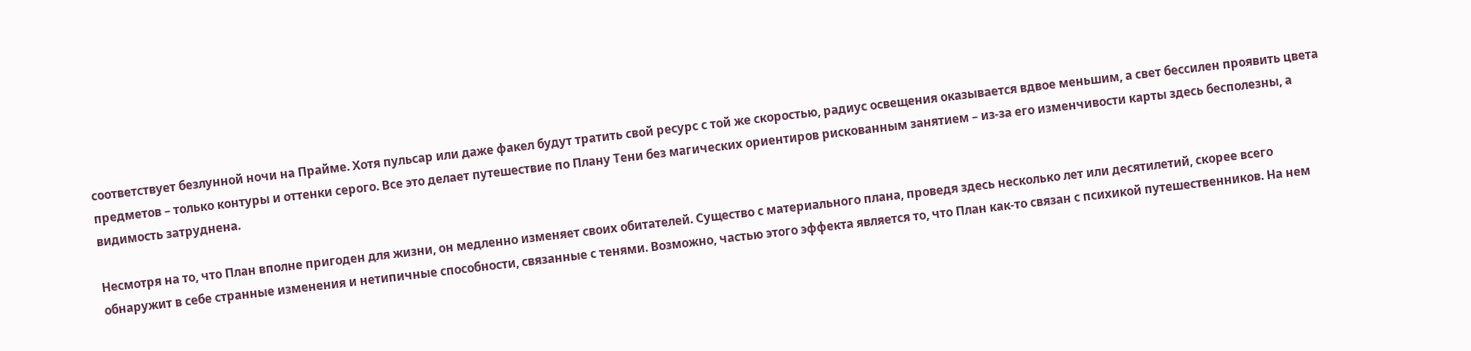соответствует безлунной ночи на Прайме. Хотя пульсар или даже факел будут тратить свой ресурс с той же скоростью, радиус освещения оказывается вдвое меньшим, а свет бессилен проявить цвета предметов – только контуры и оттенки серого. Все это делает путешествие по Плану Тени без магических ориентиров рискованным занятием – из-за его изменчивости карты здесь бесполезны, а видимость затруднена.

Несмотря на то, что План вполне пригоден для жизни, он медленно изменяет своих обитателей. Существо с материального плана, проведя здесь несколько лет или десятилетий, скорее всего обнаружит в себе странные изменения и нетипичные способности, связанные с тенями. Возможно, частью этого эффекта является то, что План как-то связан с психикой путешественников. На нем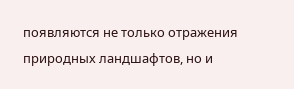появляются не только отражения природных ландшафтов, но и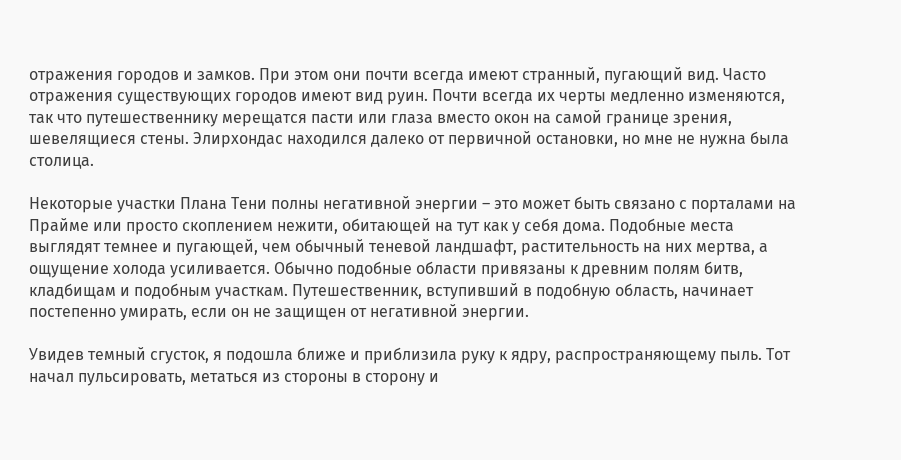отражения городов и замков. При этом они почти всегда имеют странный, пугающий вид. Часто отражения существующих городов имеют вид руин. Почти всегда их черты медленно изменяются, так что путешественнику мерещатся пасти или глаза вместо окон на самой границе зрения, шевелящиеся стены. Элирхондас находился далеко от первичной остановки, но мне не нужна была столица.

Некоторые участки Плана Тени полны негативной энергии – это может быть связано с порталами на Прайме или просто скоплением нежити, обитающей на тут как у себя дома. Подобные места выглядят темнее и пугающей, чем обычный теневой ландшафт, растительность на них мертва, а ощущение холода усиливается. Обычно подобные области привязаны к древним полям битв, кладбищам и подобным участкам. Путешественник, вступивший в подобную область, начинает постепенно умирать, если он не защищен от негативной энергии.

Увидев темный сгусток, я подошла ближе и приблизила руку к ядру, распространяющему пыль. Тот начал пульсировать, метаться из стороны в сторону и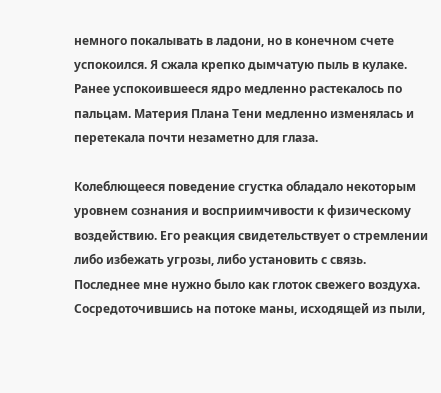немного покалывать в ладони, но в конечном счете успокоился. Я сжала крепко дымчатую пыль в кулаке. Ранее успокоившееся ядро медленно растекалось по пальцам. Материя Плана Тени медленно изменялась и перетекала почти незаметно для глаза.

Колеблющееся поведение сгустка обладало некоторым уровнем сознания и восприимчивости к физическому воздействию. Его реакция свидетельствует о стремлении либо избежать угрозы, либо установить с связь. Последнее мне нужно было как глоток свежего воздуха. Сосредоточившись на потоке маны, исходящей из пыли,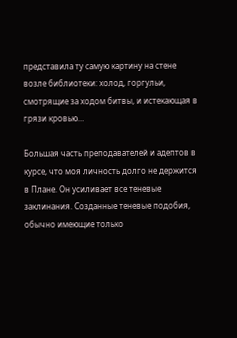представила ту самую картину на стене возле библиотеки: холод, горгульи, смотрящие за ходом битвы, и истекающая в грязи кровью…

Большая часть преподавателей и адептов в курсе, что моя личность долго не держится в Плане. Он усиливает все теневые заклинания. Созданные теневые подобия, обычно имеющие только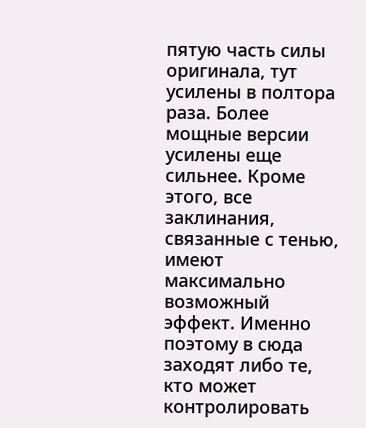пятую часть силы оригинала, тут усилены в полтора раза. Более мощные версии усилены еще сильнее. Кроме этого, все заклинания, связанные с тенью, имеют максимально возможный эффект. Именно поэтому в сюда заходят либо те, кто может контролировать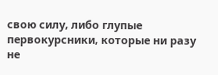свою силу, либо глупые первокурсники, которые ни разу не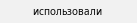использовали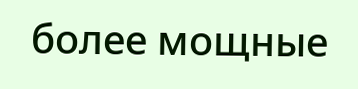более мощные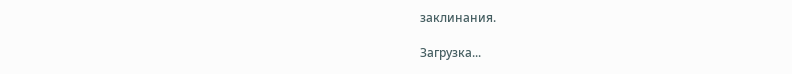заклинания.

Загрузка...